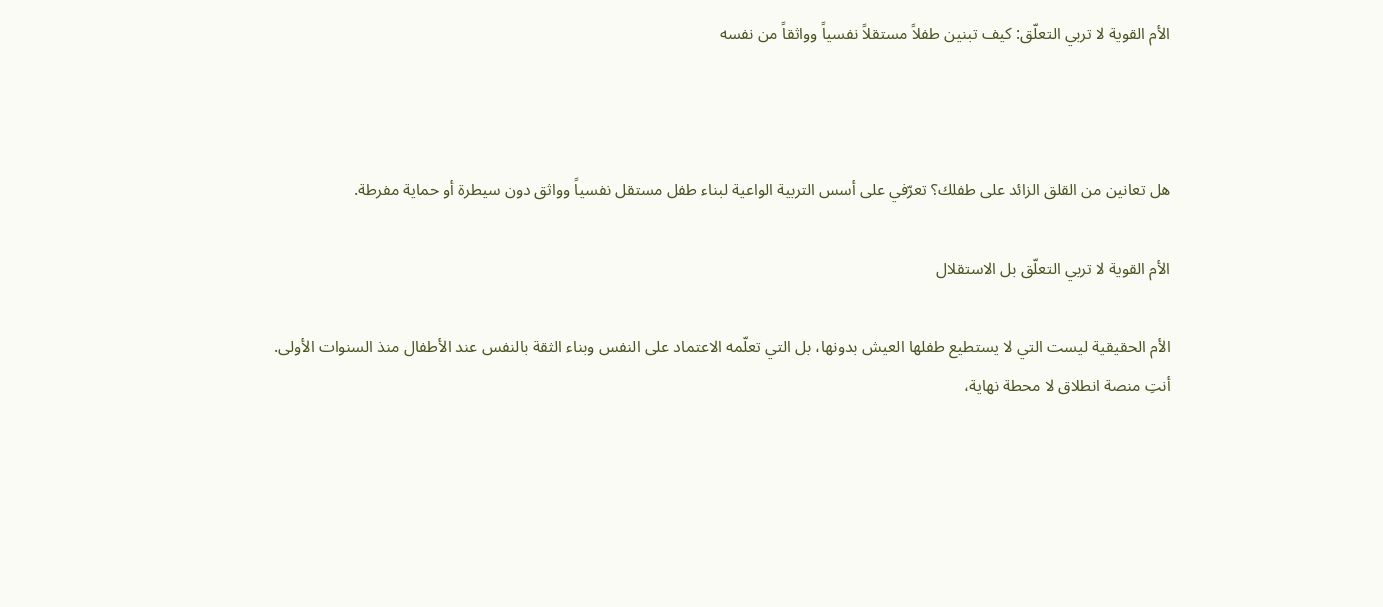الأم القوية لا تربي التعلّق: كيف تبنين طفلاً مستقلاً نفسياً وواثقاً من نفسه



هل تعانين من القلق الزائد على طفلك؟ تعرّفي على أسس التربية الواعية لبناء طفل مستقل نفسياً وواثق دون سيطرة أو حماية مفرطة.

الأم القوية لا تربي التعلّق بل الاستقلال

الأم الحقيقية ليست التي لا يستطيع طفلها العيش بدونها، بل التي تعلّمه الاعتماد على النفس وبناء الثقة بالنفس عند الأطفال منذ السنوات الأولى.
أنتِ منصة انطلاق لا محطة نهاية،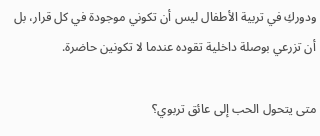ودوركِ في تربية الأطفال ليس أن تكوني موجودة في كل قرار، بل أن تزرعي بوصلة داخلية تقوده عندما لا تكونين حاضرة.

متى يتحول الحب إلى عائق تربوي؟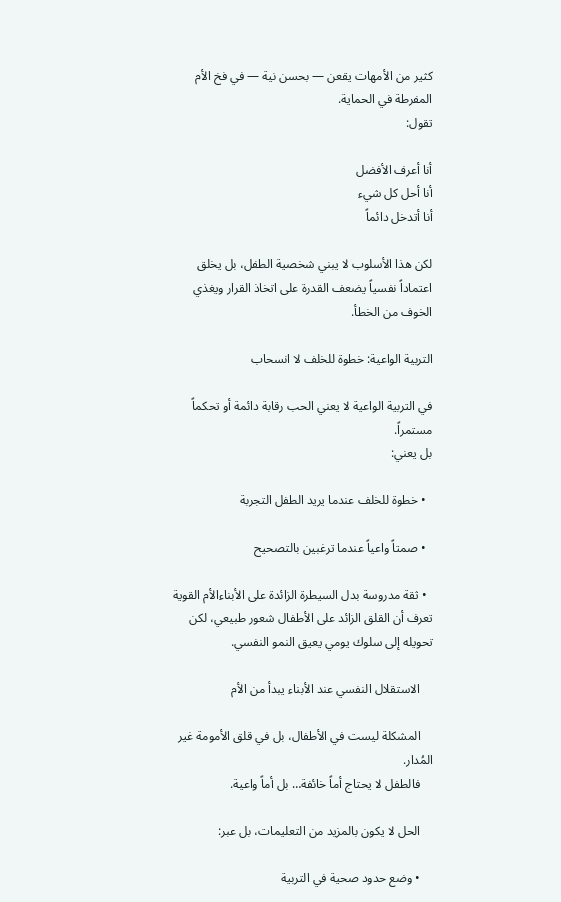كثير من الأمهات يقعن — بحسن نية — في فخ الأم المفرطة في الحماية.
تقول:

أنا أعرف الأفضل
أنا أحل كل شيء
أنا أتدخل دائماً

لكن هذا الأسلوب لا يبني شخصية الطفل، بل يخلق اعتماداً نفسياً يضعف القدرة على اتخاذ القرار ويغذي الخوف من الخطأ.

التربية الواعية: خطوة للخلف لا انسحاب

في التربية الواعية لا يعني الحب رقابة دائمة أو تحكماً مستمراً.
بل يعني:

  • خطوة للخلف عندما يريد الطفل التجربة

  • صمتاً واعياً عندما ترغبين بالتصحيح

  • ثقة مدروسة بدل السيطرة الزائدة على الأبناءالأم القوية تعرف أن القلق الزائد على الأطفال شعور طبيعي، لكن تحويله إلى سلوك يومي يعيق النمو النفسي.

    الاستقلال النفسي عند الأبناء يبدأ من الأم

    المشكلة ليست في الأطفال، بل في قلق الأمومة غير المُدار.
    فالطفل لا يحتاج أماً خائفة… بل أماً واعية.

    الحل لا يكون بالمزيد من التعليمات، بل عبر:

    • وضع حدود صحية في التربية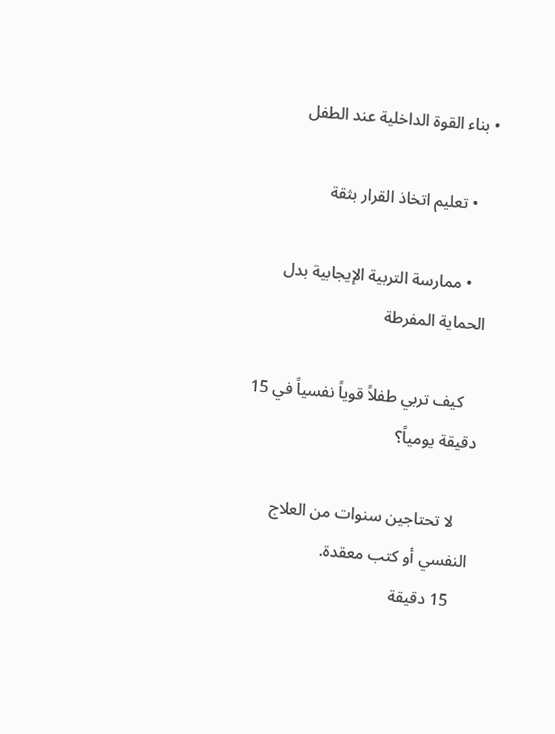• بناء القوة الداخلية عند الطفل

    • تعليم اتخاذ القرار بثقة

    • ممارسة التربية الإيجابية بدل الحماية المفرطة

    كيف تربي طفلاً قوياً نفسياً في 15 دقيقة يومياً؟

    لا تحتاجين سنوات من العلاج النفسي أو كتب معقدة.
    15 دقيقة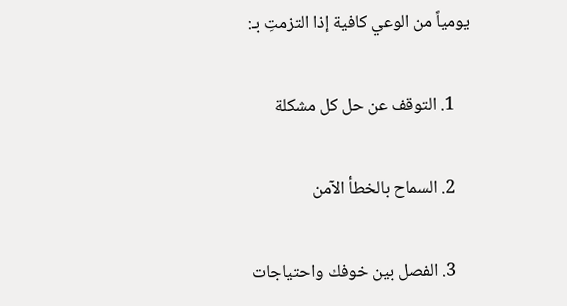يومياً من الوعي كافية إذا التزمتِ بـ:

    1. التوقف عن حل كل مشكلة

    2. السماح بالخطأ الآمن

    3. الفصل بين خوفك واحتياجات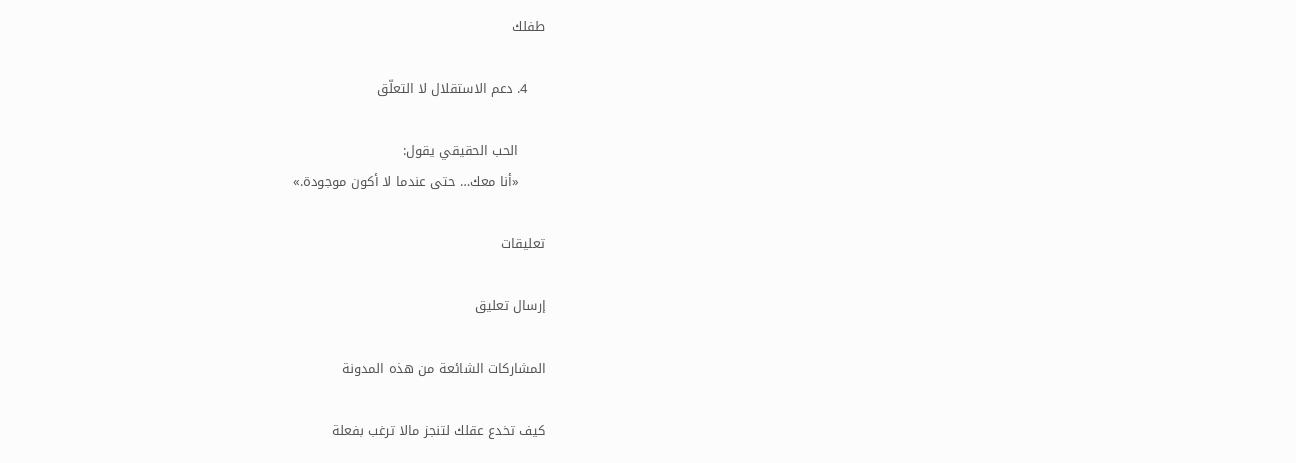طفلك

    4. دعم الاستقلال لا التعلّق

      الحب الحقيقي يقول:
      «أنا معك… حتى عندما لا أكون موجودة.»

تعليقات

إرسال تعليق

المشاركات الشائعة من هذه المدونة

كيف تخدع عقلك لتنجز مالا ترغب بفعلة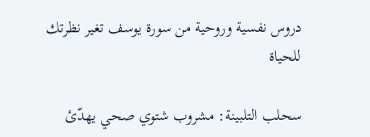دروس نفسية وروحية من سورة يوسف تغير نظرتك للحياة

سحلب التلبينة: مشروب شتوي صحي يهدّئ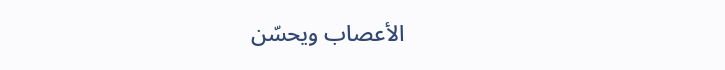الأعصاب ويحسّن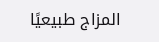المزاج طبيعيًا